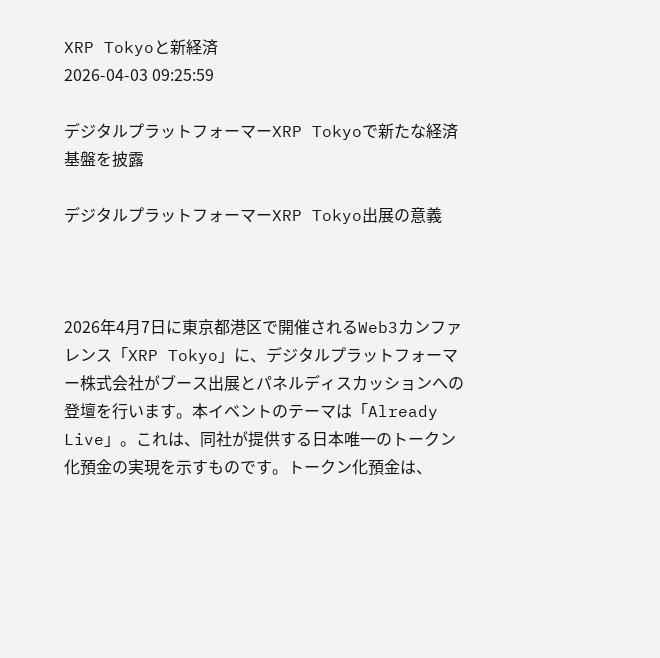XRP Tokyoと新経済
2026-04-03 09:25:59

デジタルプラットフォーマーXRP Tokyoで新たな経済基盤を披露

デジタルプラットフォーマーXRP Tokyo出展の意義



2026年4月7日に東京都港区で開催されるWeb3カンファレンス「XRP Tokyo」に、デジタルプラットフォーマー株式会社がブース出展とパネルディスカッションへの登壇を行います。本イベントのテーマは「Already Live」。これは、同社が提供する日本唯一のトークン化預金の実現を示すものです。トークン化預金は、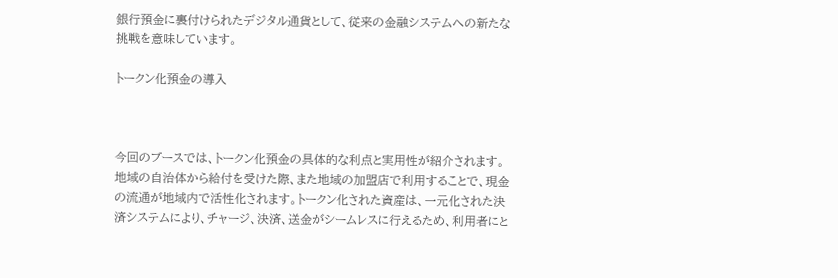銀行預金に裏付けられたデジタル通貨として、従来の金融システムへの新たな挑戦を意味しています。

トークン化預金の導入



今回のブースでは、トークン化預金の具体的な利点と実用性が紹介されます。地域の自治体から給付を受けた際、また地域の加盟店で利用することで、現金の流通が地域内で活性化されます。トークン化された資産は、一元化された決済システムにより、チャージ、決済、送金がシームレスに行えるため、利用者にと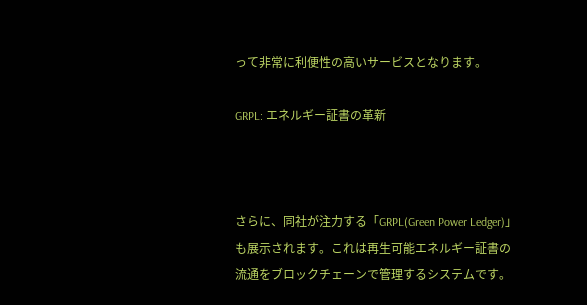って非常に利便性の高いサービスとなります。

GRPL: エネルギー証書の革新



さらに、同社が注力する「GRPL(Green Power Ledger)」も展示されます。これは再生可能エネルギー証書の流通をブロックチェーンで管理するシステムです。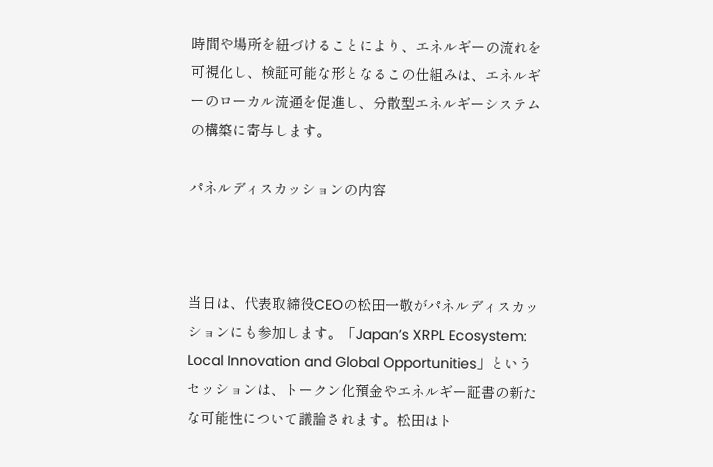時間や場所を紐づけることにより、エネルギーの流れを可視化し、検証可能な形となるこの仕組みは、エネルギーのローカル流通を促進し、分散型エネルギーシステムの構築に寄与します。

パネルディスカッションの内容



当日は、代表取締役CEOの松田一敬がパネルディスカッションにも参加します。「Japan’s XRPL Ecosystem: Local Innovation and Global Opportunities」というセッションは、トークン化預金やエネルギー証書の新たな可能性について議論されます。松田はト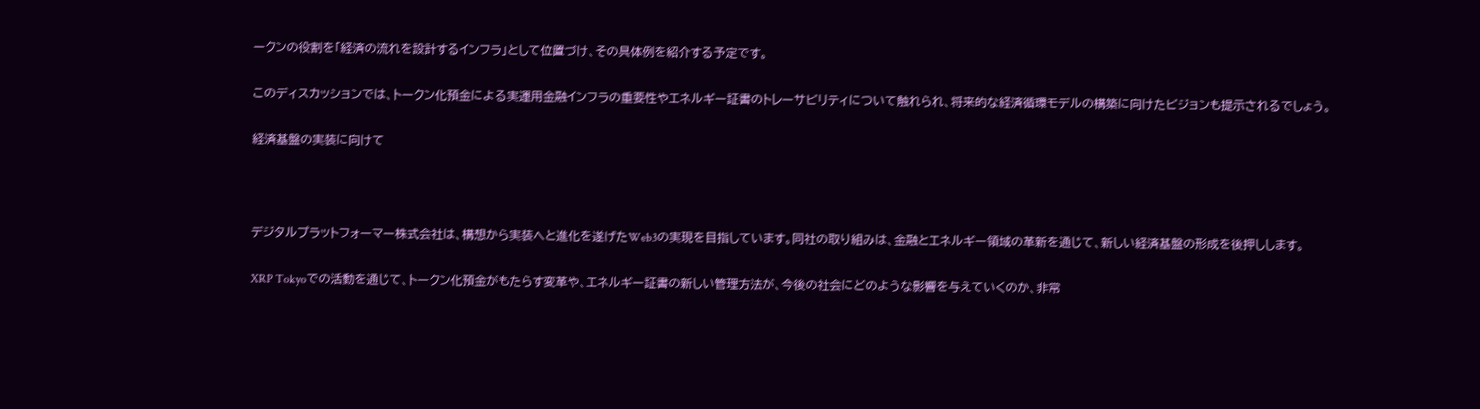ークンの役割を「経済の流れを設計するインフラ」として位置づけ、その具体例を紹介する予定です。

このディスカッションでは、トークン化預金による実運用金融インフラの重要性やエネルギー証書のトレーサビリティについて触れられ、将来的な経済循環モデルの構築に向けたビジョンも提示されるでしょう。

経済基盤の実装に向けて



デジタルプラットフォーマー株式会社は、構想から実装へと進化を遂げたWeb3の実現を目指しています。同社の取り組みは、金融とエネルギー領域の革新を通じて、新しい経済基盤の形成を後押しします。

XRP Tokyoでの活動を通じて、トークン化預金がもたらす変革や、エネルギー証書の新しい管理方法が、今後の社会にどのような影響を与えていくのか、非常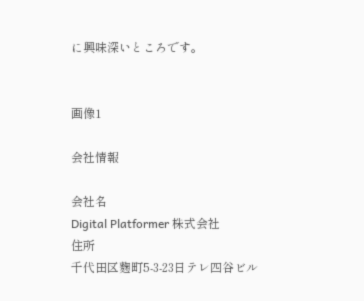に興味深いところです。


画像1

会社情報

会社名
Digital Platformer 株式会社
住所
千代田区麴町5-3-23日テレ四谷ビル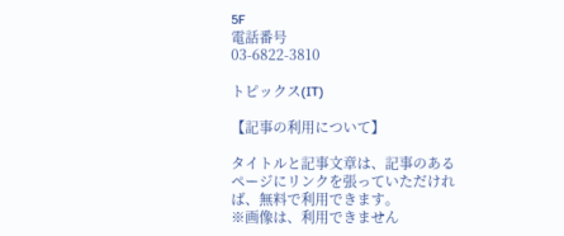5F
電話番号
03-6822-3810

トピックス(IT)

【記事の利用について】

タイトルと記事文章は、記事のあるページにリンクを張っていただければ、無料で利用できます。
※画像は、利用できません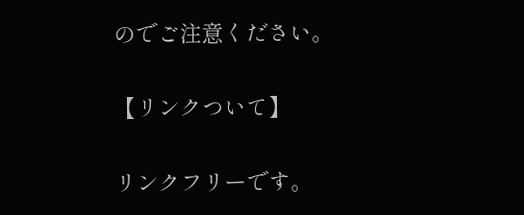のでご注意ください。

【リンクついて】

リンクフリーです。